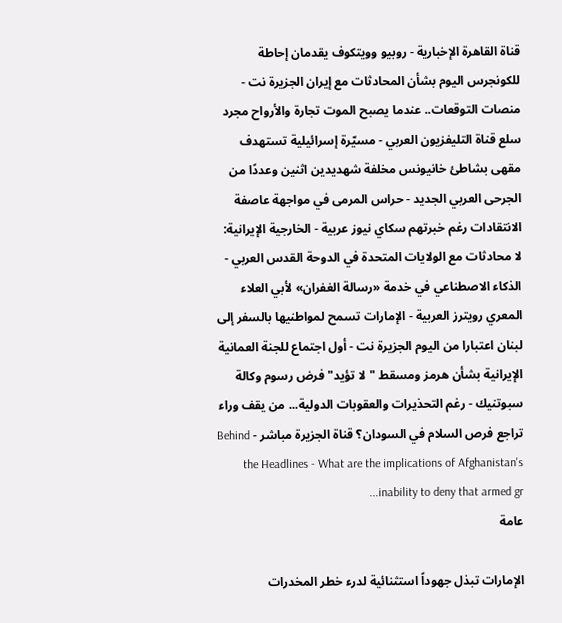قناة القاهرة الإخبارية - روبيو وويتكوف يقدمان إحاطة للكونجرس اليوم بشأن المحادثات مع إيران الجزيرة نت - منصات التوقعات.. عندما يصبح الموت تجارة والأرواح مجرد سلع قناة التليفزيون العربي - مسيّرة إسرائيلية تستهدف مقهى بشاطئ خانيونس مخلفة شهديدين اثنين وعددًا من الجرحى العربي الجديد - حراس المرمى في مواجهة عاصفة الانتقادات رغم خبرتهم سكاي نيوز عربية - الخارجية الإيرانية: لا محادثات مع الولايات المتحدة في الدوحة القدس العربي - الذكاء الاصطناعي في خدمة «رسالة الغفران» لأبي العلاء المعري رويترز العربية - الإمارات تسمح لمواطنيها بالسفر إلى لبنان اعتبارا من اليوم الجزيرة نت - أول اجتماع للجنة العمانية الإيرانية بشأن هرمز ومسقط "لا تؤيد" فرض رسوم وكالة سبوتنيك - رغم التحذيرات والعقوبات الدولية... من يقف وراء تراجع فرص السلام في السودان؟ قناة الجزيرة مباشر - Behind the Headlines - What are the implications of Afghanistan's inability to deny that armed gr...
عامة

الإمارات تبذل جهوداً استثنائية لدرء خطر المخدرات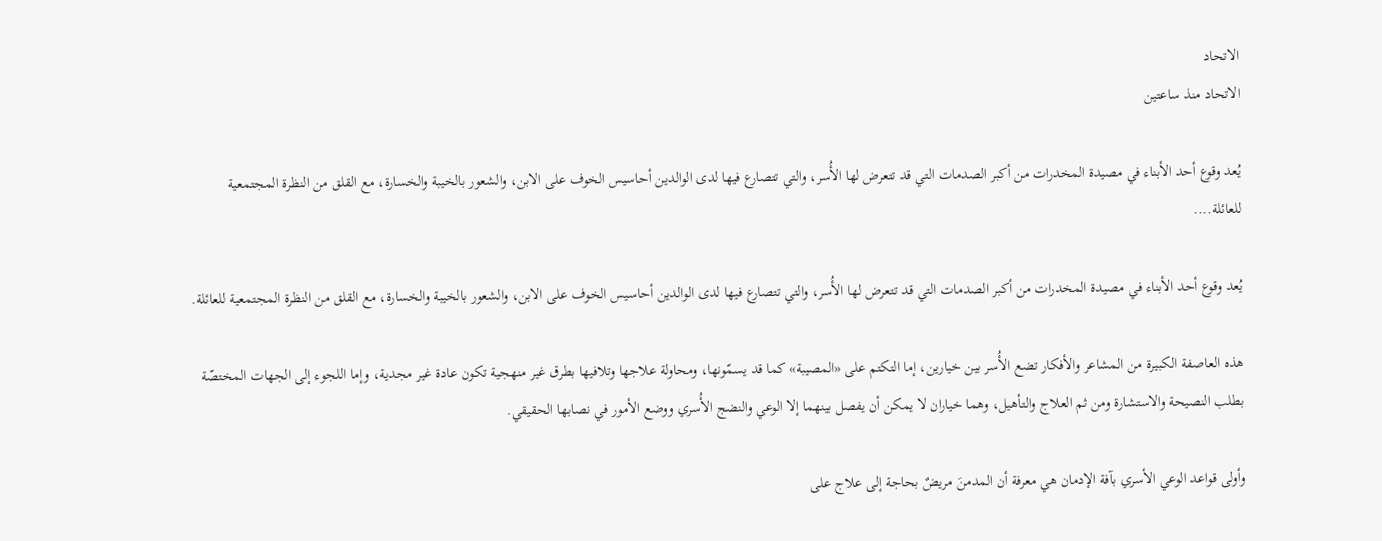الاتحاد
الاتحاد منذ ساعتين

يُعد وقوع أحد الأبناء في مصيدة المخدرات من أكبر الصدمات التي قد تتعرض لها الأُسر، والتي تتصارع فيها لدى الوالدين أحاسيس الخوف على الابن، والشعور بالخيبة والخسارة، مع القلق من النظرة المجتمعية للعائلة....

يُعد وقوع أحد الأبناء في مصيدة المخدرات من أكبر الصدمات التي قد تتعرض لها الأُسر، والتي تتصارع فيها لدى الوالدين أحاسيس الخوف على الابن، والشعور بالخيبة والخسارة، مع القلق من النظرة المجتمعية للعائلة.

هذه العاصفة الكبيرة من المشاعر والأفكار تضع الأُسر بين خيارين، إما التكتم على «المصيبة» كما قد يسمّونها، ومحاولة علاجها وتلافيها بطرق غير منهجية تكون عادة غير مجدية، وإما اللجوء إلى الجهات المختصّة بطلب النصيحة والاستشارة ومن ثم العلاج والتأهيل، وهما خياران لا يمكن أن يفصل بينهما إلا الوعي والنضج الأُسري ووضع الأمور في نصابها الحقيقي.

وأولى قواعد الوعي الأسري بآفة الإدمان هي معرفة أن المدمنَ مريضٌ بحاجة إلى علاج على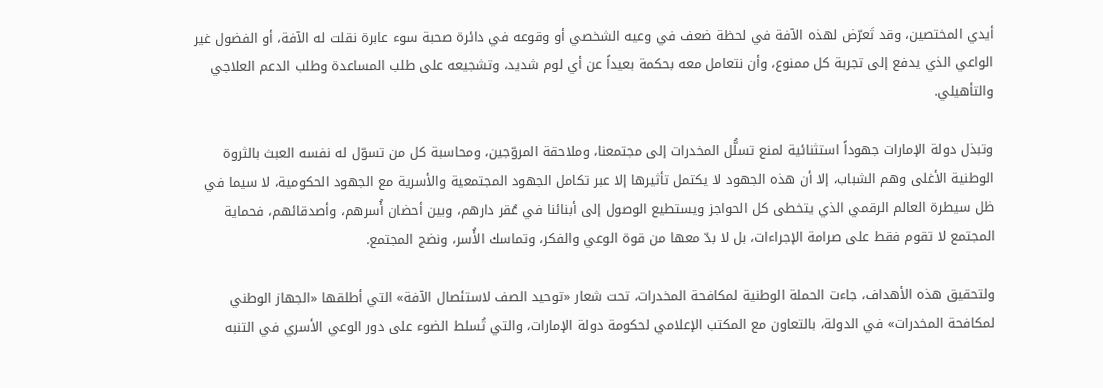أيدي المختصين، وقد تَعرّض لهذه الآفة في لحظة ضعف في وعيه الشخصي أو وقوعه في دائرة صحبة سوء عابرة نقلت له الآفة، أو الفضول غير الواعي الذي يدفع إلى تجربة كل ممنوع، وأن نتعامل معه بحكمة بعيداً عن أي لوم شديد، وتشجيعه على طلب المساعدة وطلب الدعم العلاجي والتأهيلي.

وتبذل دولة الإمارات جهوداً استثنائية لمنع تسلُّل المخدرات إلى مجتمعنا، وملاحقة المروّجين، ومحاسبة كل من تسوّل له نفسه العبث بالثروة الوطنية الأغلى وهم الشباب، إلا أن هذه الجهود لا يكتمل تأثيرها إلا عبر تكامل الجهود المجتمعية والأسرية مع الجهود الحكومية، لا سيما في ظل سيطرة العالم الرقمي الذي يتخطى كل الحواجز ويستطيع الوصول إلى أبنائنا في عُقر دارهم، وبين أحضان أُسرهم، وأصدقائهم، فحماية المجتمع لا تقوم فقط على صرامة الإجراءات، بل لا بدّ معها من قوة الوعي والفكر، وتماسك الأُسر، ونضج المجتمع.

ولتحقيق هذه الأهداف، جاءت الحملة الوطنية لمكافحة المخدرات، تحت شعار «توحيد الصف لاستئصال الآفة» التي أطلقها «الجهاز الوطني لمكافحة المخدرات» في الدولة، بالتعاون مع المكتب الإعلامي لحكومة دولة الإمارات، والتي تُسلط الضوء على دور الوعي الأسري في التنبه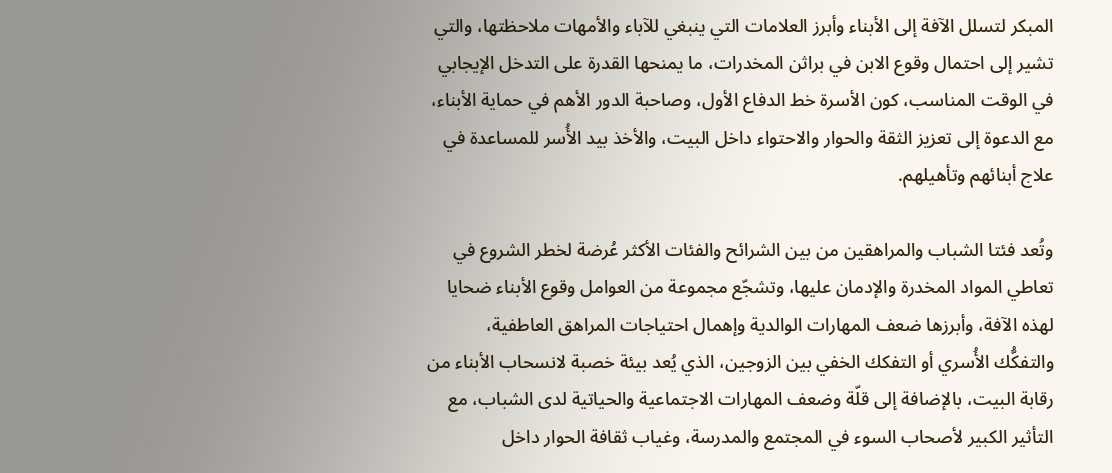المبكر لتسلل الآفة إلى الأبناء وأبرز العلامات التي ينبغي للآباء والأمهات ملاحظتها، والتي تشير إلى احتمال وقوع الابن في براثن المخدرات، ما يمنحها القدرة على التدخل الإيجابي في الوقت المناسب، كون الأسرة خط الدفاع الأول، وصاحبة الدور الأهم في حماية الأبناء، مع الدعوة إلى تعزيز الثقة والحوار والاحتواء داخل البيت، والأخذ بيد الأُسر للمساعدة في علاج أبنائهم وتأهيلهم.

وتُعد فئتا الشباب والمراهقين من بين الشرائح والفئات الأكثر عُرضة لخطر الشروع في تعاطي المواد المخدرة والإدمان عليها، وتشجّع مجموعة من العوامل وقوع الأبناء ضحايا لهذه الآفة، وأبرزها ضعف المهارات الوالدية وإهمال احتياجات المراهق العاطفية، والتفكُّك الأُسري أو التفكك الخفي بين الزوجين، الذي يُعد بيئة خصبة لانسحاب الأبناء من رقابة البيت، بالإضافة إلى قلّة وضعف المهارات الاجتماعية والحياتية لدى الشباب، مع التأثير الكبير لأصحاب السوء في المجتمع والمدرسة، وغياب ثقافة الحوار داخل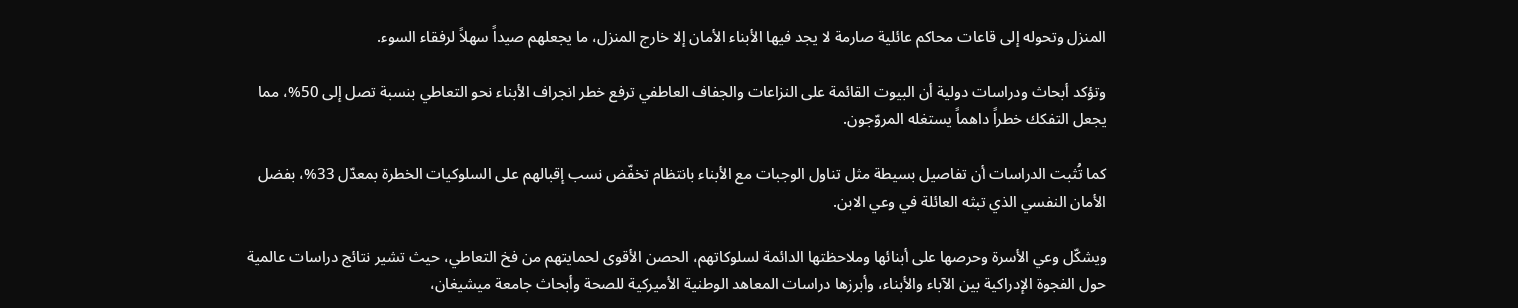المنزل وتحوله إلى قاعات محاكم عائلية صارمة لا يجد فيها الأبناء الأمان إلا خارج المنزل، ما يجعلهم صيداً سهلاً لرفقاء السوء.

وتؤكد أبحاث ودراسات دولية أن البيوت القائمة على النزاعات والجفاف العاطفي ترفع خطر انجراف الأبناء نحو التعاطي بنسبة تصل إلى 50%، مما يجعل التفكك خطراً داهماً يستغله المروّجون.

كما تُثبت الدراسات أن تفاصيل بسيطة مثل تناول الوجبات مع الأبناء بانتظام تخفّض نسب إقبالهم على السلوكيات الخطرة بمعدّل 33%، بفضل الأمان النفسي الذي تبثه العائلة في وعي الابن.

ويشكّل وعي الأسرة وحرصها على أبنائها وملاحظتها الدائمة لسلوكاتهم، الحصن الأقوى لحمايتهم من فخ التعاطي، حيث تشير نتائج دراسات عالمية حول الفجوة الإدراكية بين الآباء والأبناء، وأبرزها دراسات المعاهد الوطنية الأميركية للصحة وأبحاث جامعة ميشيغان،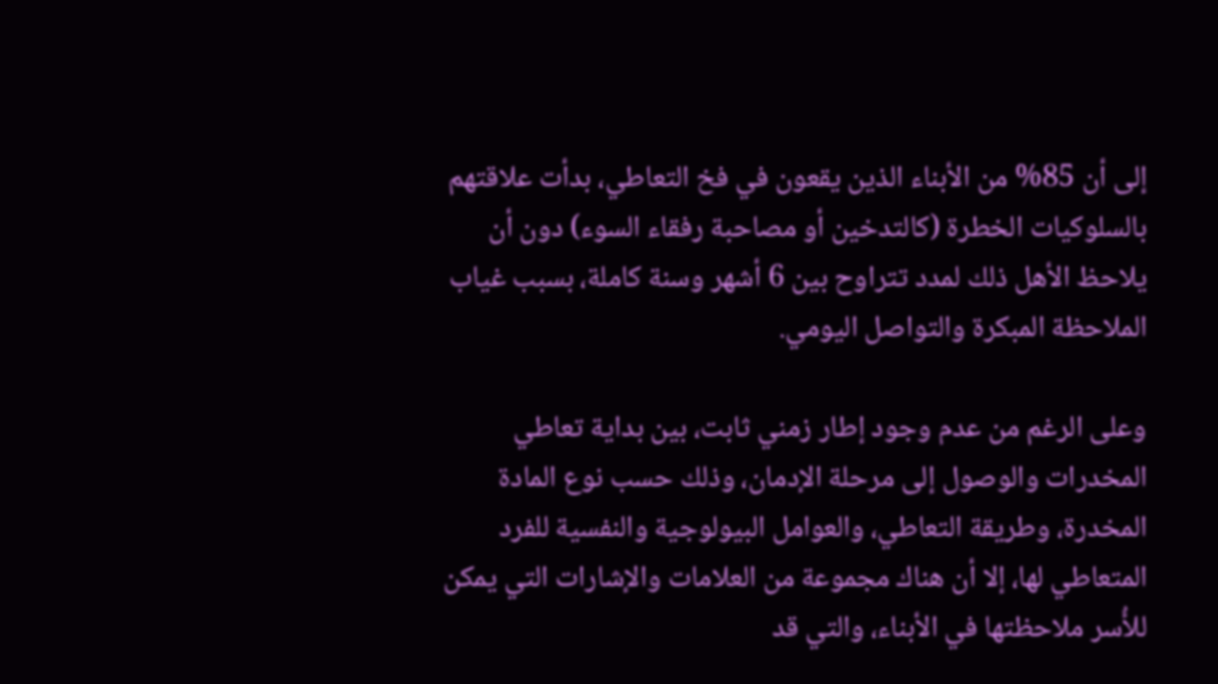إلى أن 85% من الأبناء الذين يقعون في فخ التعاطي، بدأت علاقتهم بالسلوكيات الخطرة (كالتدخين أو مصاحبة رفقاء السوء) دون أن يلاحظ الأهل ذلك لمدد تتراوح بين 6 أشهر وسنة كاملة، بسبب غياب الملاحظة المبكرة والتواصل اليومي.

وعلى الرغم من عدم وجود إطار زمني ثابت، بين بداية تعاطي المخدرات والوصول إلى مرحلة الإدمان، وذلك حسب نوع المادة المخدرة، وطريقة التعاطي، والعوامل البيولوجية والنفسية للفرد المتعاطي لها، إلا أن هناك مجموعة من العلامات والإشارات التي يمكن للأُسر ملاحظتها في الأبناء، والتي قد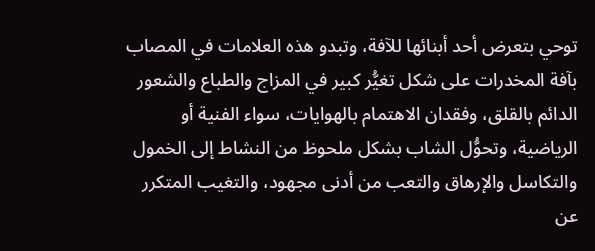توحي بتعرض أحد أبنائها للآفة، وتبدو هذه العلامات في المصاب بآفة المخدرات على شكل تغيُّر كبير في المزاج والطباع والشعور الدائم بالقلق، وفقدان الاهتمام بالهوايات، سواء الفنية أو الرياضية، وتحوُّل الشاب بشكل ملحوظ من النشاط إلى الخمول والتكاسل والإرهاق والتعب من أدنى مجهود، والتغيب المتكرر عن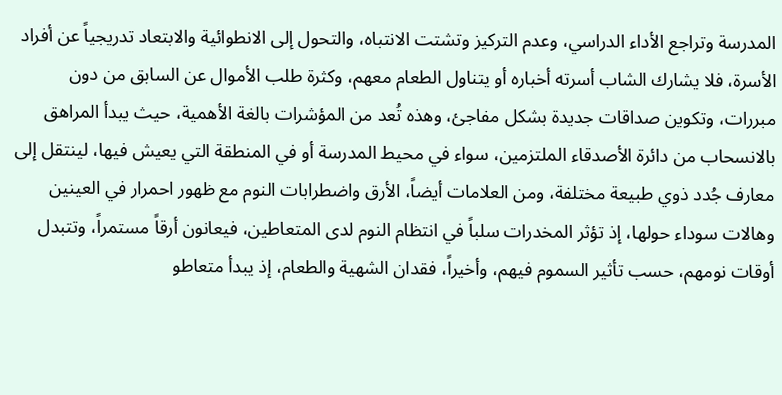المدرسة وتراجع الأداء الدراسي، وعدم التركيز وتشتت الانتباه، والتحول إلى الانطوائية والابتعاد تدريجياً عن أفراد الأسرة، فلا يشارك الشاب أسرته أخباره أو يتناول الطعام معهم، وكثرة طلب الأموال عن السابق من دون مبررات، وتكوين صداقات جديدة بشكل مفاجئ، وهذه تُعد من المؤشرات بالغة الأهمية، حيث يبدأ المراهق بالانسحاب من دائرة الأصدقاء الملتزمين، سواء في محيط المدرسة أو في المنطقة التي يعيش فيها، لينتقل إلى معارف جُدد ذوي طبيعة مختلفة، ومن العلامات أيضاً، الأرق واضطرابات النوم مع ظهور احمرار في العينين وهالات سوداء حولها، إذ تؤثر المخدرات سلباً في انتظام النوم لدى المتعاطين، فيعانون أرقاً مستمراً، وتتبدل أوقات نومهم، حسب تأثير السموم فيهم، وأخيراً، فقدان الشهية والطعام، إذ يبدأ متعاطو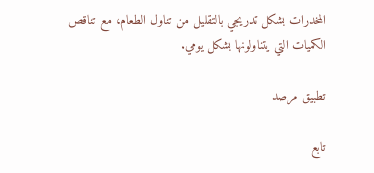المخدرات بشكل تدريجي بالتقليل من تناول الطعام، مع تناقص الكميات التي يتناولونها بشكل يومي.

تطبيق مرصد

تابع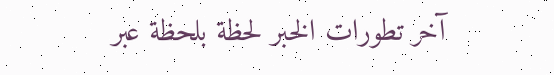آخر تطورات الخبر لحظة بلحظة عبر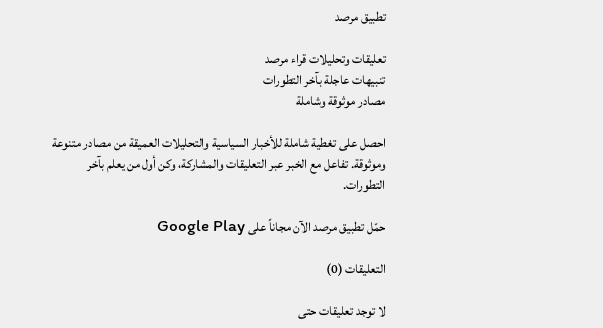تطبيق مرصد

تعليقات وتحليلات قراء مرصد
تنبيهات عاجلة بآخر التطورات
مصادر موثوقة وشاملة

احصل على تغطية شاملة للأخبار السياسية والتحليلات العميقة من مصادر متنوعة وموثوقة. تفاعل مع الخبر عبر التعليقات والمشاركة، وكن أول من يعلم بآخر التطورات.

حمّل تطبيق مرصد الآن مجاناً على Google Play

التعليقات (0)

لا توجد تعليقات حتى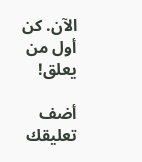الآن. كن أول من يعلق!

أضف تعليقك